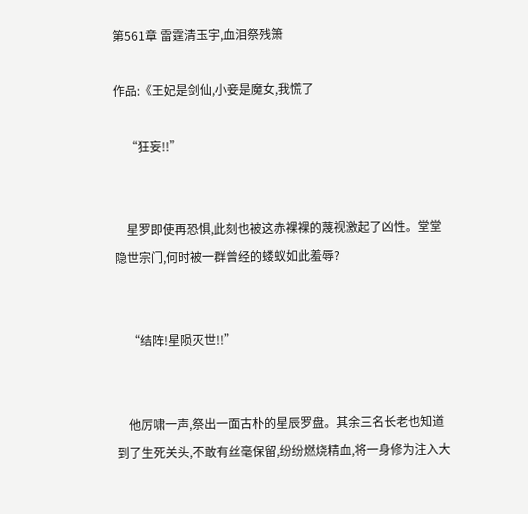第561章 雷霆清玉宇,血泪祭残箫

作品:《王妃是剑仙,小妾是魔女,我慌了

    “狂妄!!”


    星罗即使再恐惧,此刻也被这赤裸裸的蔑视激起了凶性。堂堂隐世宗门,何时被一群曾经的蝼蚁如此羞辱?


    “结阵!星陨灭世!!”


    他厉啸一声,祭出一面古朴的星辰罗盘。其余三名长老也知道到了生死关头,不敢有丝毫保留,纷纷燃烧精血,将一身修为注入大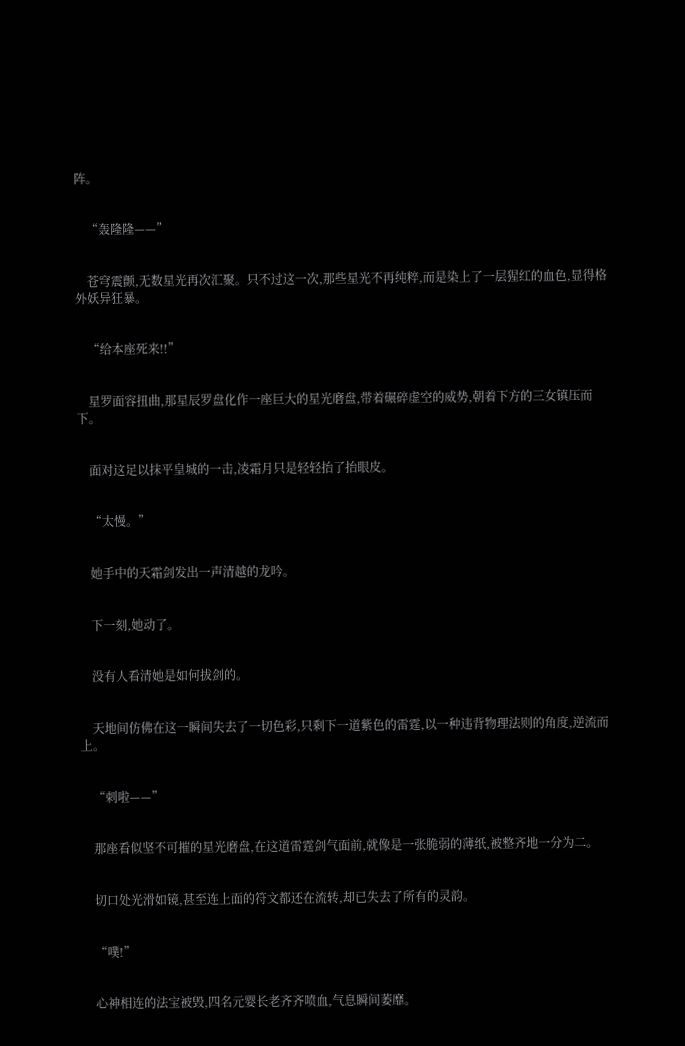阵。


    “轰隆隆——”


    苍穹震颤,无数星光再次汇聚。只不过这一次,那些星光不再纯粹,而是染上了一层猩红的血色,显得格外妖异狂暴。


    “给本座死来!!”


    星罗面容扭曲,那星辰罗盘化作一座巨大的星光磨盘,带着碾碎虚空的威势,朝着下方的三女镇压而下。


    面对这足以抹平皇城的一击,凌霜月只是轻轻抬了抬眼皮。


    “太慢。”


    她手中的天霜剑发出一声清越的龙吟。


    下一刻,她动了。


    没有人看清她是如何拔剑的。


    天地间仿佛在这一瞬间失去了一切色彩,只剩下一道紫色的雷霆,以一种违背物理法则的角度,逆流而上。


    “刺啦——”


    那座看似坚不可摧的星光磨盘,在这道雷霆剑气面前,就像是一张脆弱的薄纸,被整齐地一分为二。


    切口处光滑如镜,甚至连上面的符文都还在流转,却已失去了所有的灵韵。


    “噗!”


    心神相连的法宝被毁,四名元婴长老齐齐喷血,气息瞬间萎靡。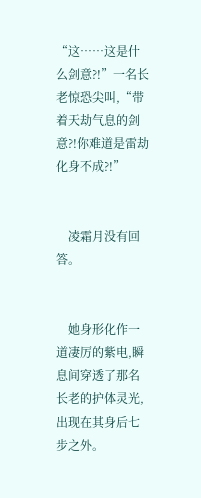“这……这是什么剑意?!”一名长老惊恐尖叫,“带着天劫气息的剑意?!你难道是雷劫化身不成?!”


    凌霜月没有回答。


    她身形化作一道凄厉的紫电,瞬息间穿透了那名长老的护体灵光,出现在其身后七步之外。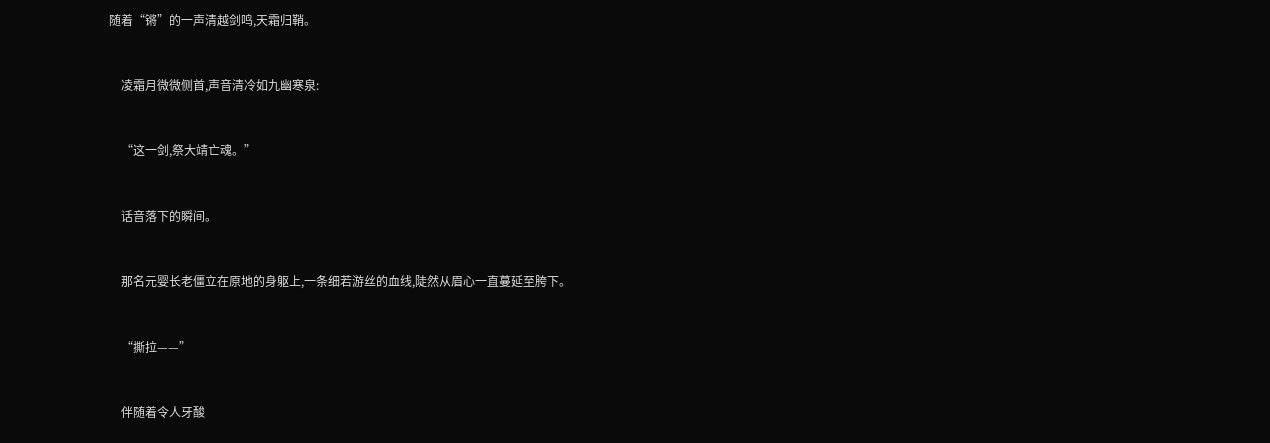随着“锵”的一声清越剑鸣,天霜归鞘。


    凌霜月微微侧首,声音清冷如九幽寒泉:


    “这一剑,祭大靖亡魂。”


    话音落下的瞬间。


    那名元婴长老僵立在原地的身躯上,一条细若游丝的血线,陡然从眉心一直蔓延至胯下。


    “撕拉——”


    伴随着令人牙酸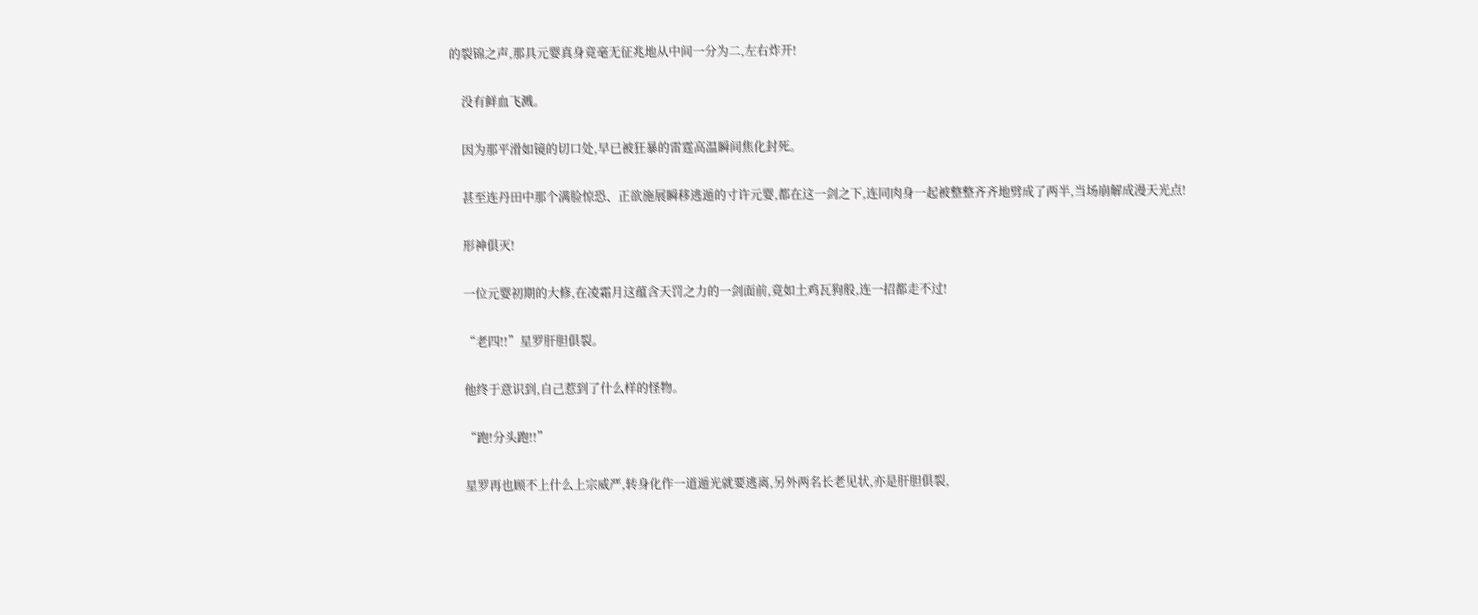的裂锦之声,那具元婴真身竟毫无征兆地从中间一分为二,左右炸开!


    没有鲜血飞溅。


    因为那平滑如镜的切口处,早已被狂暴的雷霆高温瞬间焦化封死。


    甚至连丹田中那个满脸惊恐、正欲施展瞬移逃遁的寸许元婴,都在这一剑之下,连同肉身一起被整整齐齐地劈成了两半,当场崩解成漫天光点!


    形神俱灭!


    一位元婴初期的大修,在凌霜月这蕴含天罚之力的一剑面前,竟如土鸡瓦狗般,连一招都走不过!


    “老四!!”星罗肝胆俱裂。


    他终于意识到,自己惹到了什么样的怪物。


    “跑!分头跑!!”


    星罗再也顾不上什么上宗威严,转身化作一道遁光就要逃离,另外两名长老见状,亦是肝胆俱裂,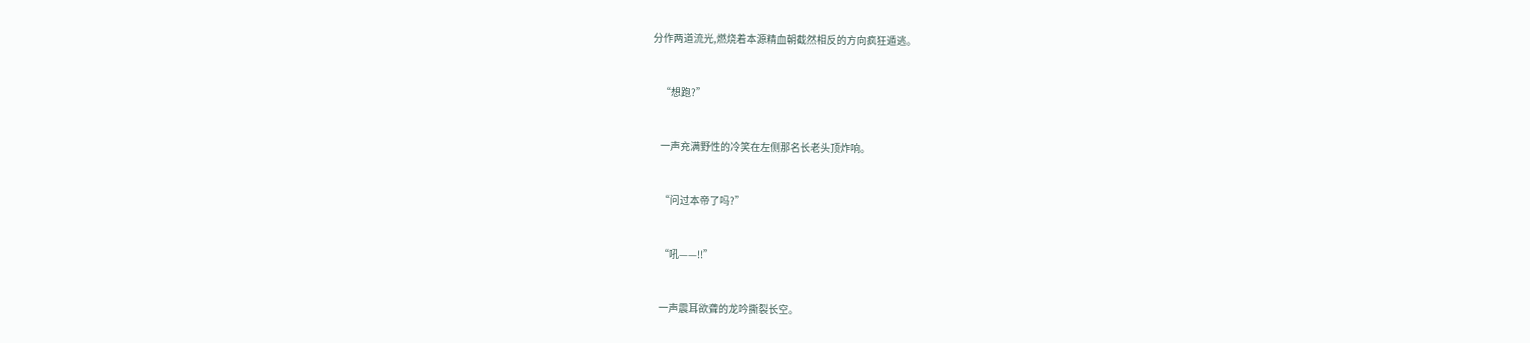分作两道流光,燃烧着本源精血朝截然相反的方向疯狂遁逃。


    “想跑?”


    一声充满野性的冷笑在左侧那名长老头顶炸响。


    “问过本帝了吗?”


    “吼——!!”


    一声震耳欲聋的龙吟撕裂长空。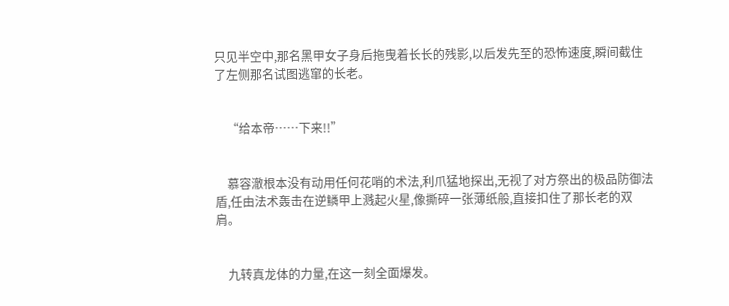只见半空中,那名黑甲女子身后拖曳着长长的残影,以后发先至的恐怖速度,瞬间截住了左侧那名试图逃窜的长老。


    “给本帝……下来!!”


    慕容澈根本没有动用任何花哨的术法,利爪猛地探出,无视了对方祭出的极品防御法盾,任由法术轰击在逆鳞甲上溅起火星,像撕碎一张薄纸般,直接扣住了那长老的双肩。


    九转真龙体的力量,在这一刻全面爆发。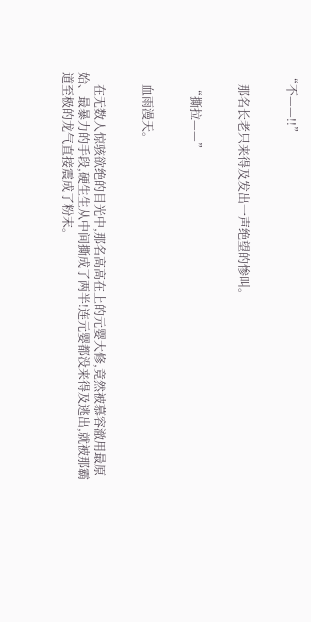“不——!!”


    那名长老只来得及发出一声绝望的惨叫。


    “撕拉——”


    血雨漫天。


    在无数人惊骇欲绝的目光中,那名高高在上的元婴大修,竟然被慕容澈用最原始、最暴力的手段,硬生生从中间撕成了两半!连元婴都没来得及逃出,就被那霸道至极的龙气直接震成了粉末。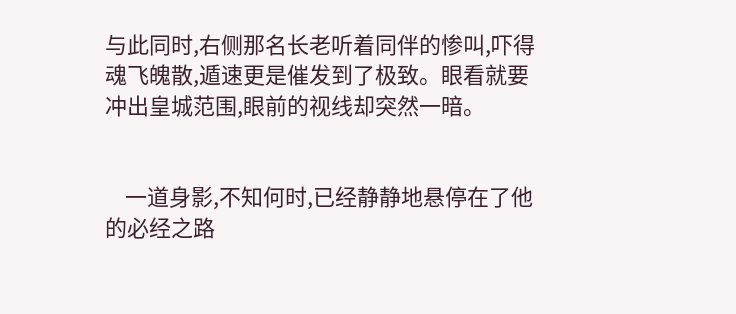与此同时,右侧那名长老听着同伴的惨叫,吓得魂飞魄散,遁速更是催发到了极致。眼看就要冲出皇城范围,眼前的视线却突然一暗。


    一道身影,不知何时,已经静静地悬停在了他的必经之路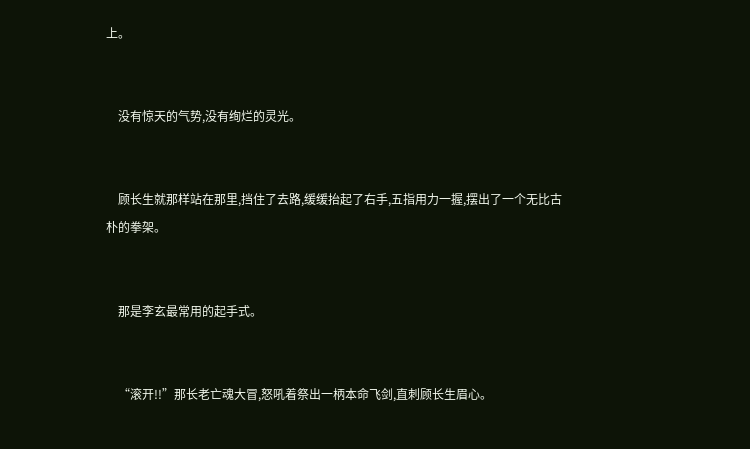上。


    没有惊天的气势,没有绚烂的灵光。


    顾长生就那样站在那里,挡住了去路,缓缓抬起了右手,五指用力一握,摆出了一个无比古朴的拳架。


    那是李玄最常用的起手式。


    “滚开!!”那长老亡魂大冒,怒吼着祭出一柄本命飞剑,直刺顾长生眉心。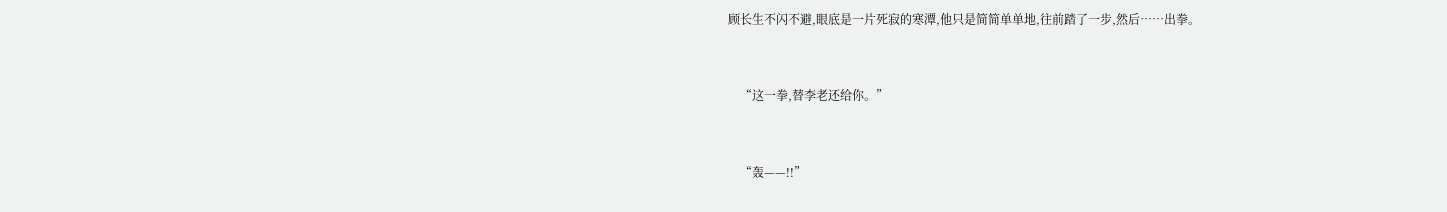顾长生不闪不避,眼底是一片死寂的寒潭,他只是简简单单地,往前踏了一步,然后……出拳。


    “这一拳,替李老还给你。”


    “轰——!!”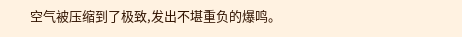空气被压缩到了极致,发出不堪重负的爆鸣。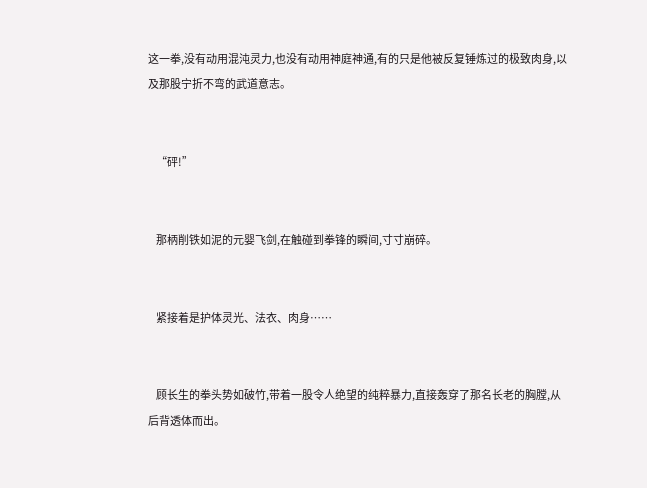这一拳,没有动用混沌灵力,也没有动用神庭神通,有的只是他被反复锤炼过的极致肉身,以及那股宁折不弯的武道意志。


    “砰!”


    那柄削铁如泥的元婴飞剑,在触碰到拳锋的瞬间,寸寸崩碎。


    紧接着是护体灵光、法衣、肉身……


    顾长生的拳头势如破竹,带着一股令人绝望的纯粹暴力,直接轰穿了那名长老的胸膛,从后背透体而出。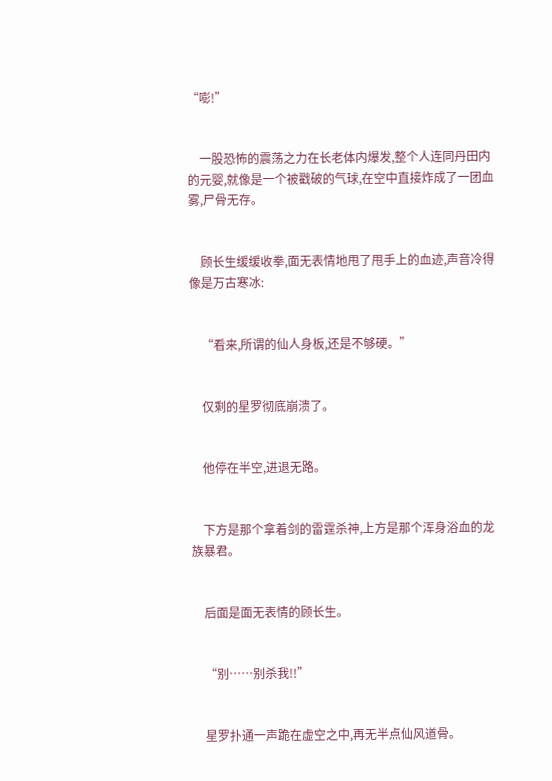“嘭!”


    一股恐怖的震荡之力在长老体内爆发,整个人连同丹田内的元婴,就像是一个被戳破的气球,在空中直接炸成了一团血雾,尸骨无存。


    顾长生缓缓收拳,面无表情地甩了甩手上的血迹,声音冷得像是万古寒冰:


    “看来,所谓的仙人身板,还是不够硬。”


    仅剩的星罗彻底崩溃了。


    他停在半空,进退无路。


    下方是那个拿着剑的雷霆杀神,上方是那个浑身浴血的龙族暴君。


    后面是面无表情的顾长生。


    “别……别杀我!!”


    星罗扑通一声跪在虚空之中,再无半点仙风道骨。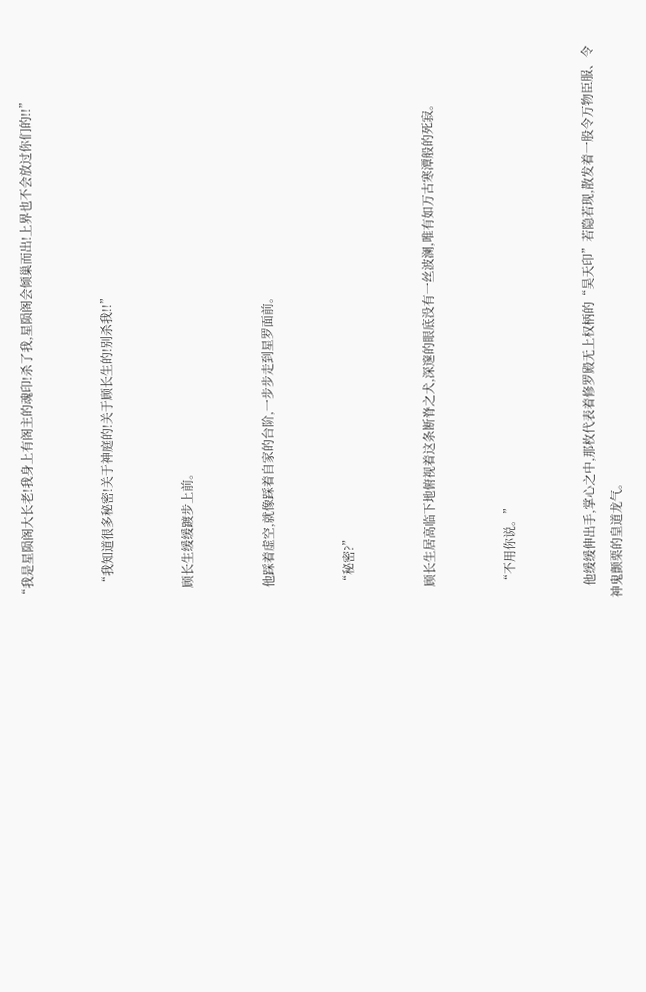“我是星陨阁大长老!我身上有阁主的魂印!杀了我,星陨阁会倾巢而出!上界也不会放过你们的!!”


    “我知道很多秘密!关于神庭的!关于顾长生的!别杀我!!”


    顾长生缓缓踱步上前。


    他踩着虚空,就像踩着自家的台阶,一步步走到星罗面前。


    “秘密?”


    顾长生居高临下地俯视着这条断脊之犬,深邃的眼底没有一丝波澜,唯有如万古寒潭般的死寂。


    “不用你说。”


    他缓缓伸出手,掌心之中,那枚代表着修罗殿无上权柄的“昊天印”若隐若现,散发着一股令万物臣服、令神鬼颤栗的皇道龙气。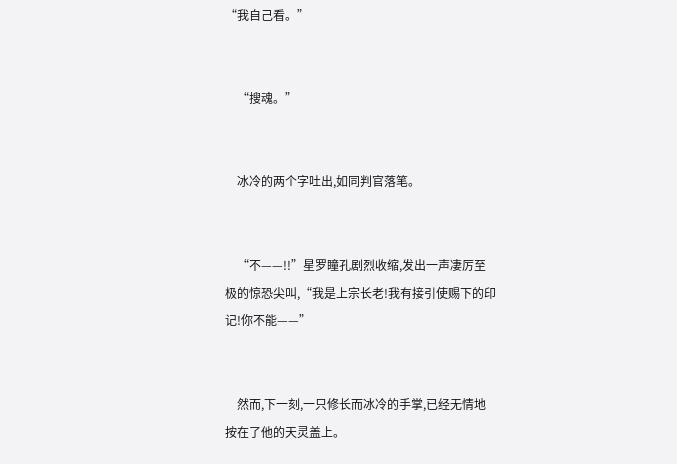“我自己看。”


    “搜魂。”


    冰冷的两个字吐出,如同判官落笔。


    “不——!!”星罗瞳孔剧烈收缩,发出一声凄厉至极的惊恐尖叫,“我是上宗长老!我有接引使赐下的印记!你不能——”


    然而,下一刻,一只修长而冰冷的手掌,已经无情地按在了他的天灵盖上。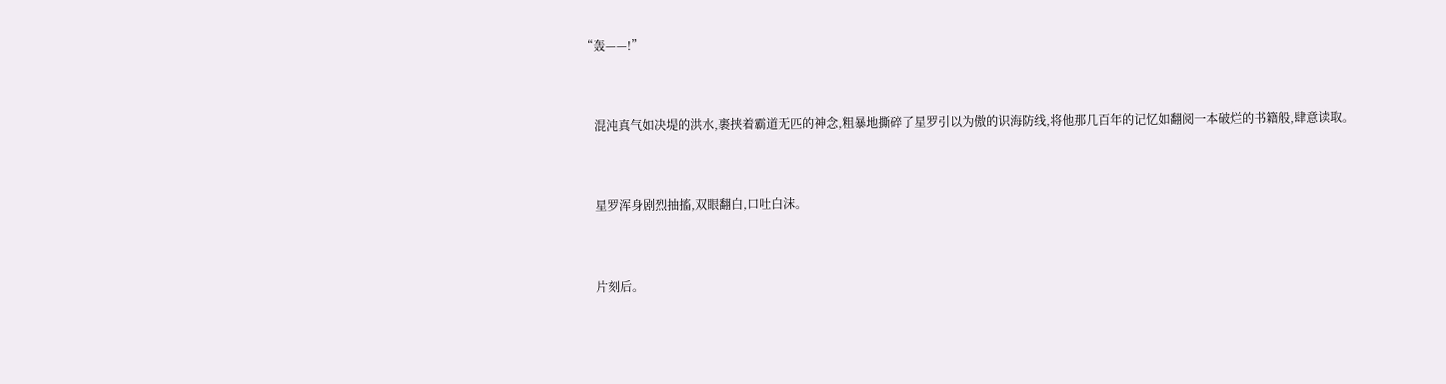“轰——!”


    混沌真气如决堤的洪水,裹挟着霸道无匹的神念,粗暴地撕碎了星罗引以为傲的识海防线,将他那几百年的记忆如翻阅一本破烂的书籍般,肆意读取。


    星罗浑身剧烈抽搐,双眼翻白,口吐白沫。


    片刻后。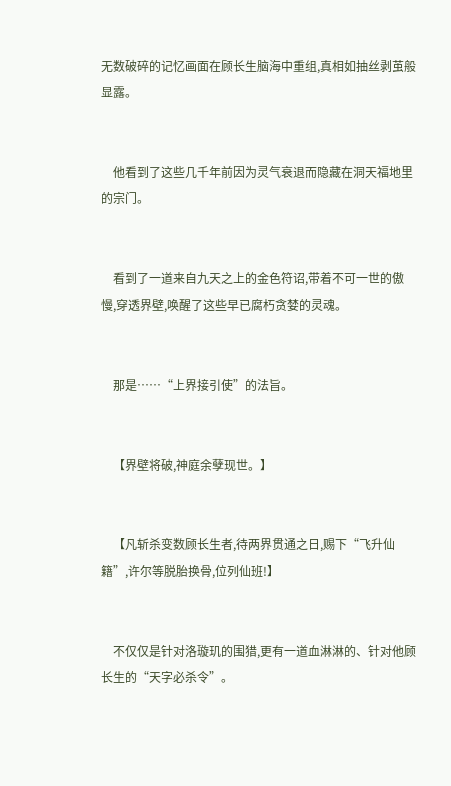无数破碎的记忆画面在顾长生脑海中重组,真相如抽丝剥茧般显露。


    他看到了这些几千年前因为灵气衰退而隐藏在洞天福地里的宗门。


    看到了一道来自九天之上的金色符诏,带着不可一世的傲慢,穿透界壁,唤醒了这些早已腐朽贪婪的灵魂。


    那是……“上界接引使”的法旨。


    【界壁将破,神庭余孽现世。】


    【凡斩杀变数顾长生者,待两界贯通之日,赐下“飞升仙籍”,许尔等脱胎换骨,位列仙班!】


    不仅仅是针对洛璇玑的围猎,更有一道血淋淋的、针对他顾长生的“天字必杀令”。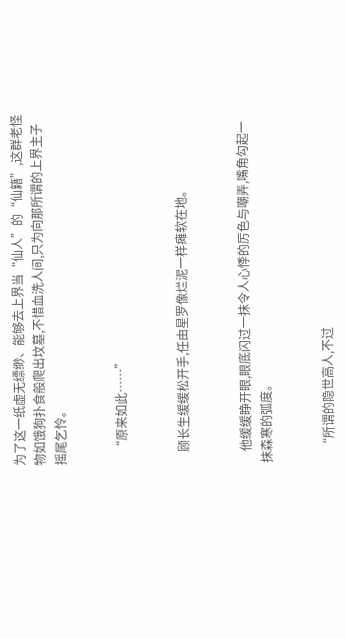为了这一纸虚无缥缈、能够去上界当“仙人”的“仙籍”,这群老怪物如饿狗扑食般爬出坟墓,不惜血洗人间,只为向那所谓的上界主子摇尾乞怜。


    “原来如此……”


    顾长生缓缓松开手,任由星罗像烂泥一样瘫软在地。


    他缓缓睁开眼,眼底闪过一抹令人心悸的厉色与嘲弄,嘴角勾起一抹森寒的弧度。


    “所谓的隐世高人,不过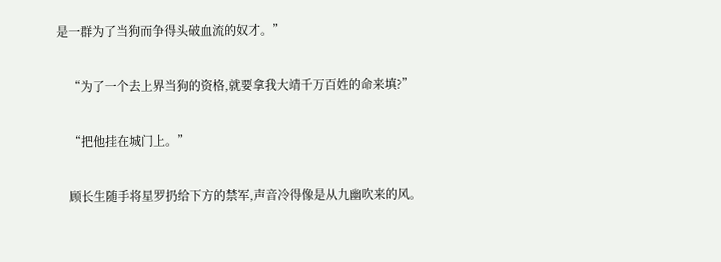是一群为了当狗而争得头破血流的奴才。”


    “为了一个去上界当狗的资格,就要拿我大靖千万百姓的命来填?”


    “把他挂在城门上。”


    顾长生随手将星罗扔给下方的禁军,声音冷得像是从九幽吹来的风。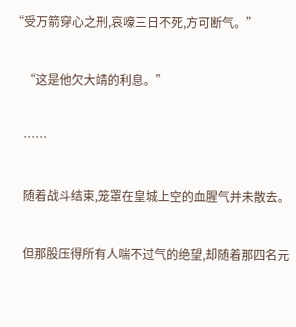“受万箭穿心之刑,哀嚎三日不死,方可断气。”


    “这是他欠大靖的利息。”


    ……


    随着战斗结束,笼罩在皇城上空的血腥气并未散去。


    但那股压得所有人喘不过气的绝望,却随着那四名元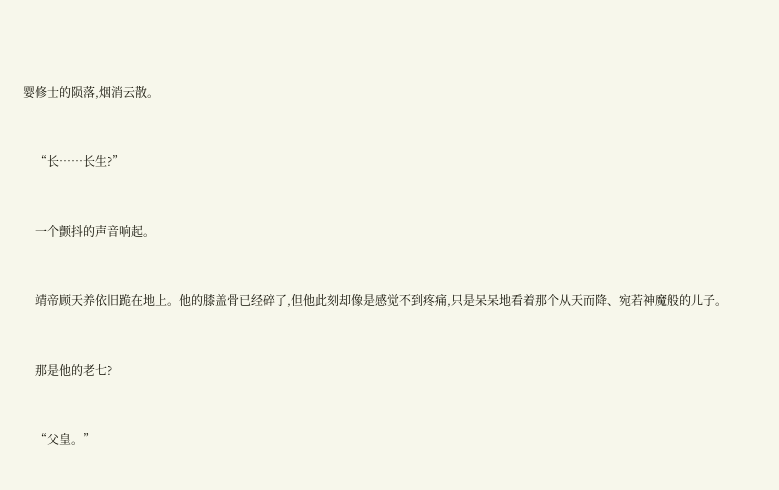婴修士的陨落,烟消云散。


    “长……长生?”


    一个颤抖的声音响起。


    靖帝顾天养依旧跪在地上。他的膝盖骨已经碎了,但他此刻却像是感觉不到疼痛,只是呆呆地看着那个从天而降、宛若神魔般的儿子。


    那是他的老七?


    “父皇。”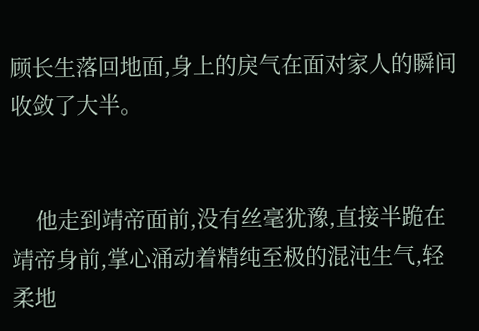顾长生落回地面,身上的戾气在面对家人的瞬间收敛了大半。


    他走到靖帝面前,没有丝毫犹豫,直接半跪在靖帝身前,掌心涌动着精纯至极的混沌生气,轻柔地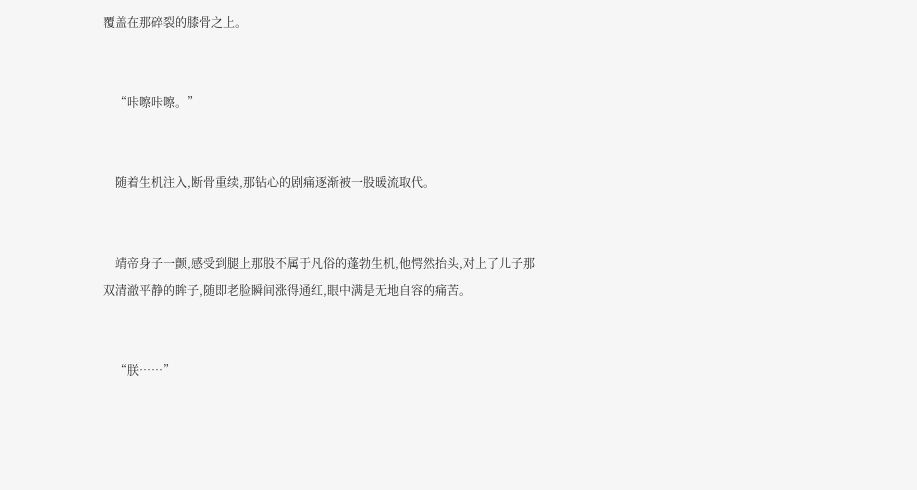覆盖在那碎裂的膝骨之上。


    “咔嚓咔嚓。”


    随着生机注入,断骨重续,那钻心的剧痛逐渐被一股暖流取代。


    靖帝身子一颤,感受到腿上那股不属于凡俗的蓬勃生机,他愕然抬头,对上了儿子那双清澈平静的眸子,随即老脸瞬间涨得通红,眼中满是无地自容的痛苦。


    “朕……”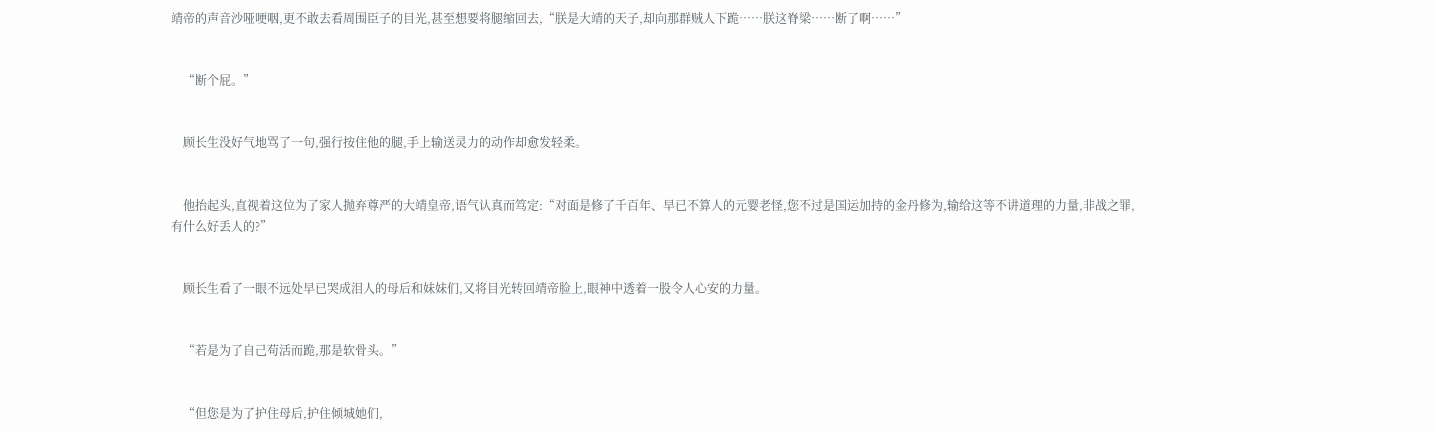靖帝的声音沙哑哽咽,更不敢去看周围臣子的目光,甚至想要将腿缩回去,“朕是大靖的天子,却向那群贼人下跪……朕这脊梁……断了啊……”


    “断个屁。”


    顾长生没好气地骂了一句,强行按住他的腿,手上输送灵力的动作却愈发轻柔。


    他抬起头,直视着这位为了家人抛弃尊严的大靖皇帝,语气认真而笃定:“对面是修了千百年、早已不算人的元婴老怪,您不过是国运加持的金丹修为,输给这等不讲道理的力量,非战之罪,有什么好丢人的?”


    顾长生看了一眼不远处早已哭成泪人的母后和妹妹们,又将目光转回靖帝脸上,眼神中透着一股令人心安的力量。


    “若是为了自己苟活而跪,那是软骨头。”


    “但您是为了护住母后,护住倾城她们,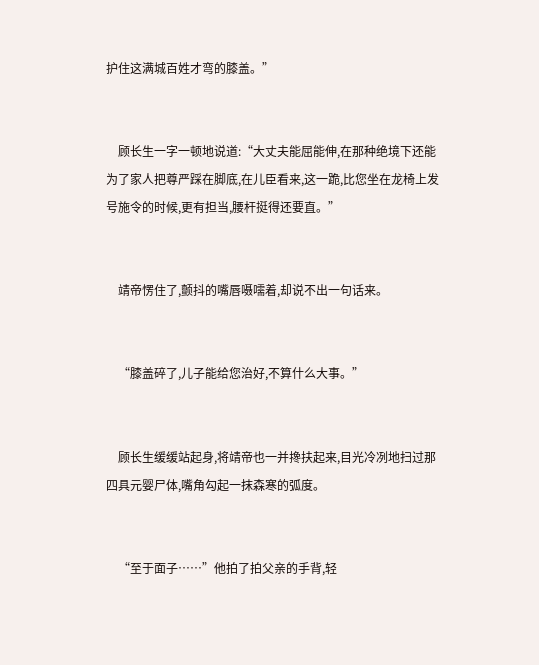护住这满城百姓才弯的膝盖。”


    顾长生一字一顿地说道:“大丈夫能屈能伸,在那种绝境下还能为了家人把尊严踩在脚底,在儿臣看来,这一跪,比您坐在龙椅上发号施令的时候,更有担当,腰杆挺得还要直。”


    靖帝愣住了,颤抖的嘴唇嗫嚅着,却说不出一句话来。


    “膝盖碎了,儿子能给您治好,不算什么大事。”


    顾长生缓缓站起身,将靖帝也一并搀扶起来,目光冷冽地扫过那四具元婴尸体,嘴角勾起一抹森寒的弧度。


    “至于面子……”他拍了拍父亲的手背,轻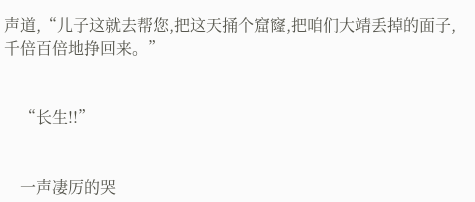声道,“儿子这就去帮您,把这天捅个窟窿,把咱们大靖丢掉的面子,千倍百倍地挣回来。”


    “长生!!”


    一声凄厉的哭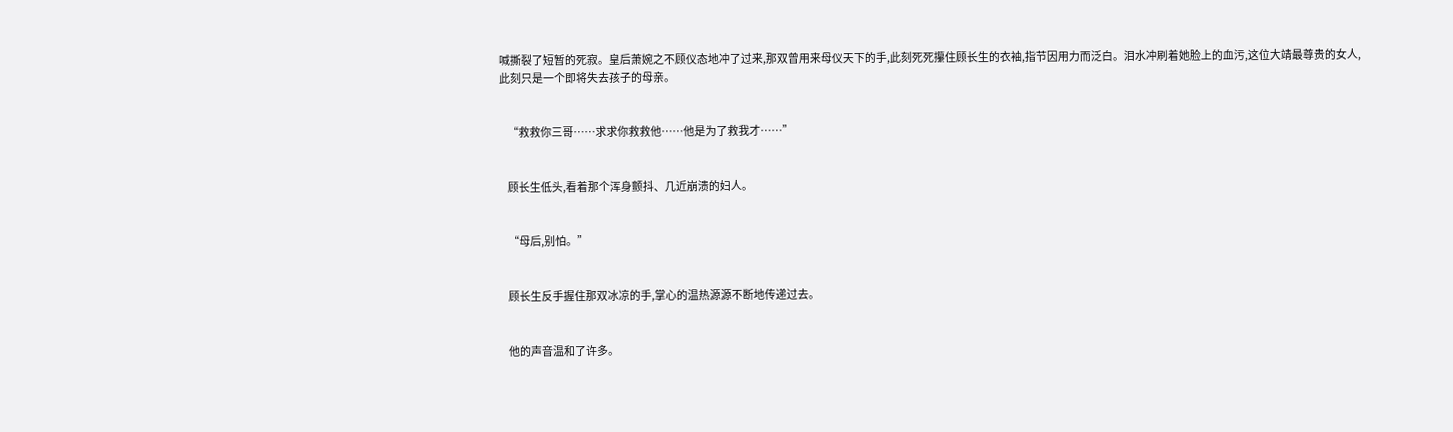喊撕裂了短暂的死寂。皇后萧婉之不顾仪态地冲了过来,那双曾用来母仪天下的手,此刻死死攥住顾长生的衣袖,指节因用力而泛白。泪水冲刷着她脸上的血污,这位大靖最尊贵的女人,此刻只是一个即将失去孩子的母亲。


    “救救你三哥……求求你救救他……他是为了救我才……”


    顾长生低头,看着那个浑身颤抖、几近崩溃的妇人。


    “母后,别怕。”


    顾长生反手握住那双冰凉的手,掌心的温热源源不断地传递过去。


    他的声音温和了许多。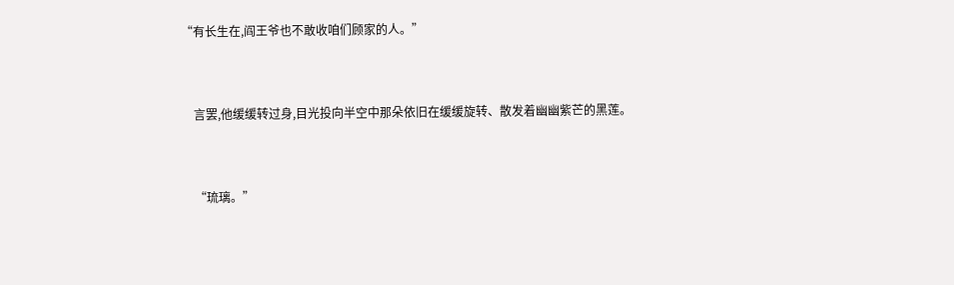“有长生在,阎王爷也不敢收咱们顾家的人。”


    言罢,他缓缓转过身,目光投向半空中那朵依旧在缓缓旋转、散发着幽幽紫芒的黑莲。


    “琉璃。”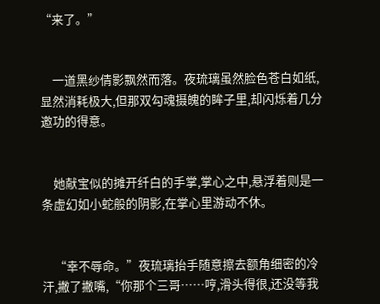“来了。”


    一道黑纱倩影飘然而落。夜琉璃虽然脸色苍白如纸,显然消耗极大,但那双勾魂摄魄的眸子里,却闪烁着几分邀功的得意。


    她献宝似的摊开纤白的手掌,掌心之中,悬浮着则是一条虚幻如小蛇般的阴影,在掌心里游动不休。


    “幸不辱命。”夜琉璃抬手随意擦去额角细密的冷汗,撇了撇嘴,“你那个三哥……哼,滑头得很,还没等我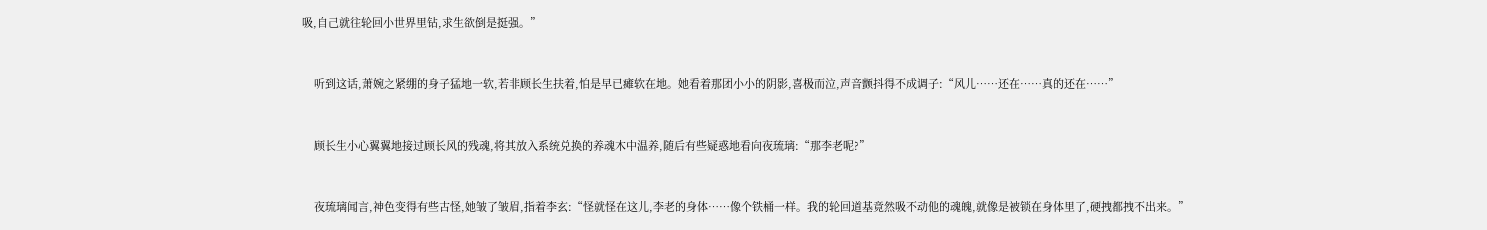吸,自己就往轮回小世界里钻,求生欲倒是挺强。”


    听到这话,萧婉之紧绷的身子猛地一软,若非顾长生扶着,怕是早已瘫软在地。她看着那团小小的阴影,喜极而泣,声音颤抖得不成调子:“风儿……还在……真的还在……”


    顾长生小心翼翼地接过顾长风的残魂,将其放入系统兑换的养魂木中温养,随后有些疑惑地看向夜琉璃:“那李老呢?”


    夜琉璃闻言,神色变得有些古怪,她皱了皱眉,指着李玄:“怪就怪在这儿,李老的身体……像个铁桶一样。我的轮回道基竟然吸不动他的魂魄,就像是被锁在身体里了,硬拽都拽不出来。”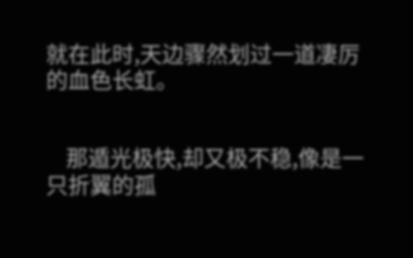就在此时,天边骤然划过一道凄厉的血色长虹。


    那遁光极快,却又极不稳,像是一只折翼的孤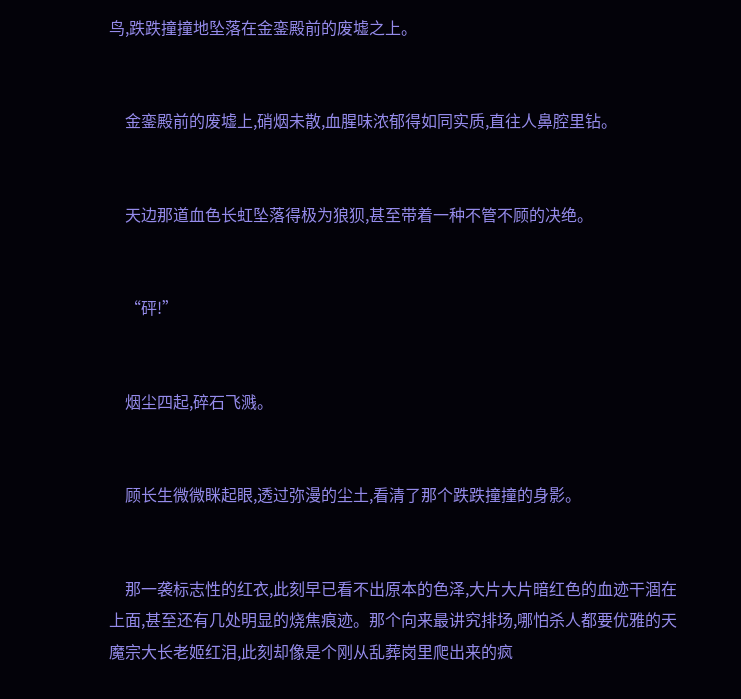鸟,跌跌撞撞地坠落在金銮殿前的废墟之上。


    金銮殿前的废墟上,硝烟未散,血腥味浓郁得如同实质,直往人鼻腔里钻。


    天边那道血色长虹坠落得极为狼狈,甚至带着一种不管不顾的决绝。


    “砰!”


    烟尘四起,碎石飞溅。


    顾长生微微眯起眼,透过弥漫的尘土,看清了那个跌跌撞撞的身影。


    那一袭标志性的红衣,此刻早已看不出原本的色泽,大片大片暗红色的血迹干涸在上面,甚至还有几处明显的烧焦痕迹。那个向来最讲究排场,哪怕杀人都要优雅的天魔宗大长老姬红泪,此刻却像是个刚从乱葬岗里爬出来的疯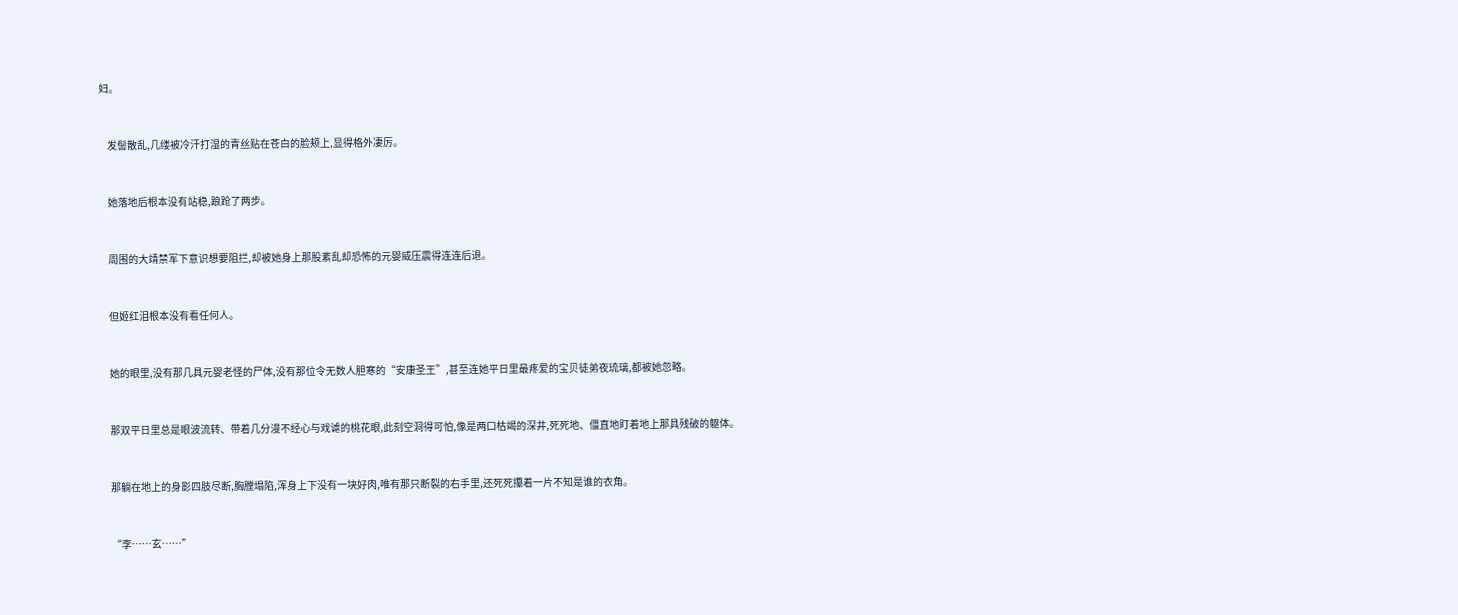妇。


    发髻散乱,几缕被冷汗打湿的青丝贴在苍白的脸颊上,显得格外凄厉。


    她落地后根本没有站稳,踉跄了两步。


    周围的大靖禁军下意识想要阻拦,却被她身上那股紊乱却恐怖的元婴威压震得连连后退。


    但姬红泪根本没有看任何人。


    她的眼里,没有那几具元婴老怪的尸体,没有那位令无数人胆寒的“安康圣王”,甚至连她平日里最疼爱的宝贝徒弟夜琉璃,都被她忽略。


    那双平日里总是眼波流转、带着几分漫不经心与戏谑的桃花眼,此刻空洞得可怕,像是两口枯竭的深井,死死地、僵直地盯着地上那具残破的躯体。


    那躺在地上的身影四肢尽断,胸膛塌陷,浑身上下没有一块好肉,唯有那只断裂的右手里,还死死攥着一片不知是谁的衣角。


    “李……玄……”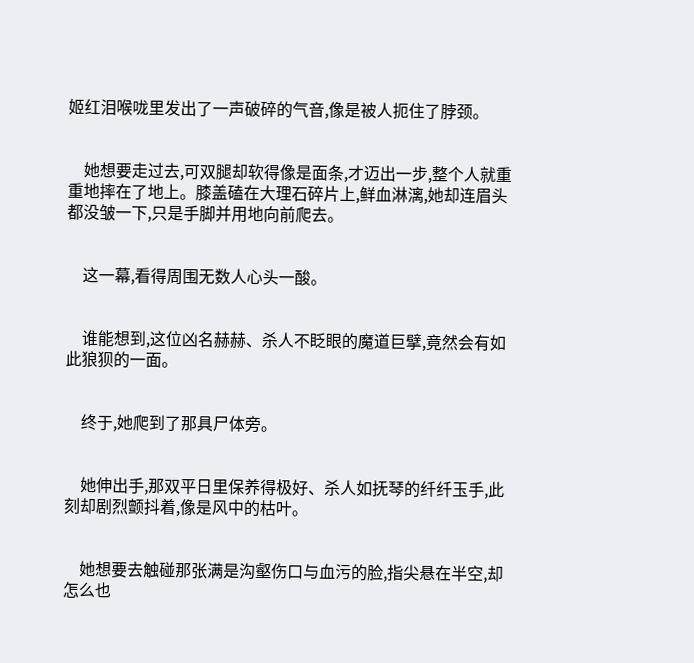姬红泪喉咙里发出了一声破碎的气音,像是被人扼住了脖颈。


    她想要走过去,可双腿却软得像是面条,才迈出一步,整个人就重重地摔在了地上。膝盖磕在大理石碎片上,鲜血淋漓,她却连眉头都没皱一下,只是手脚并用地向前爬去。


    这一幕,看得周围无数人心头一酸。


    谁能想到,这位凶名赫赫、杀人不眨眼的魔道巨擘,竟然会有如此狼狈的一面。


    终于,她爬到了那具尸体旁。


    她伸出手,那双平日里保养得极好、杀人如抚琴的纤纤玉手,此刻却剧烈颤抖着,像是风中的枯叶。


    她想要去触碰那张满是沟壑伤口与血污的脸,指尖悬在半空,却怎么也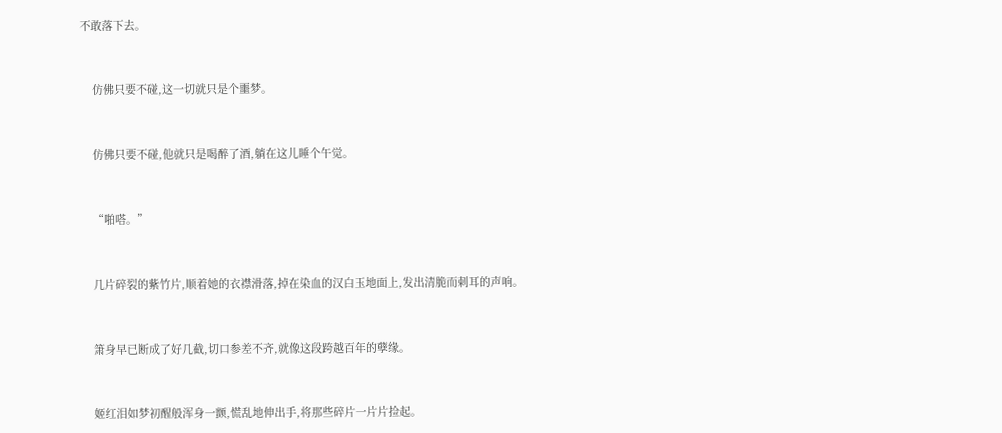不敢落下去。


    仿佛只要不碰,这一切就只是个噩梦。


    仿佛只要不碰,他就只是喝醉了酒,躺在这儿睡个午觉。


    “啪嗒。”


    几片碎裂的紫竹片,顺着她的衣襟滑落,掉在染血的汉白玉地面上,发出清脆而刺耳的声响。


    箫身早已断成了好几截,切口参差不齐,就像这段跨越百年的孽缘。


    姬红泪如梦初醒般浑身一颤,慌乱地伸出手,将那些碎片一片片捡起。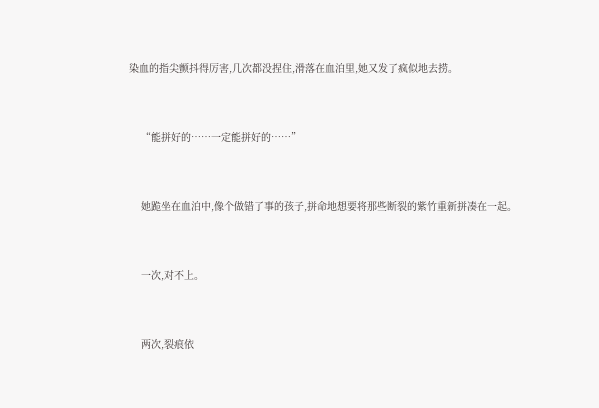染血的指尖颤抖得厉害,几次都没捏住,滑落在血泊里,她又发了疯似地去捞。


    “能拼好的……一定能拼好的……”


    她跪坐在血泊中,像个做错了事的孩子,拼命地想要将那些断裂的紫竹重新拼凑在一起。


    一次,对不上。


    两次,裂痕依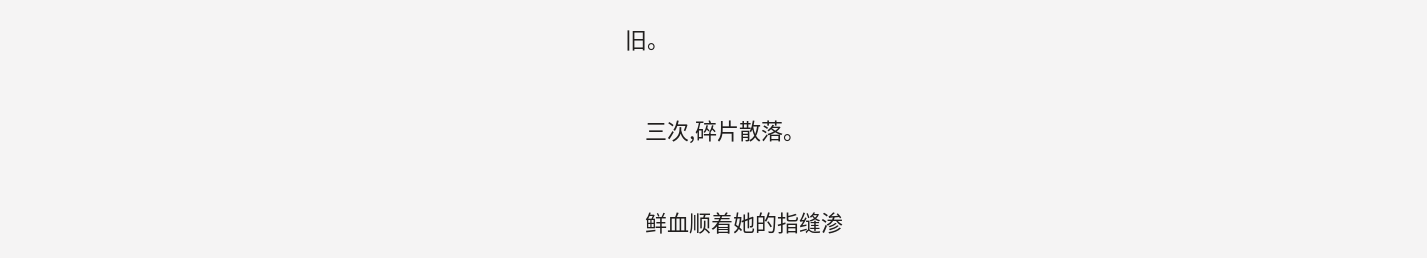旧。


    三次,碎片散落。


    鲜血顺着她的指缝渗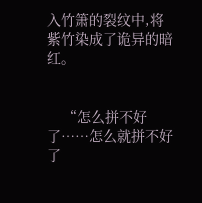入竹箫的裂纹中,将紫竹染成了诡异的暗红。


    “怎么拼不好了……怎么就拼不好了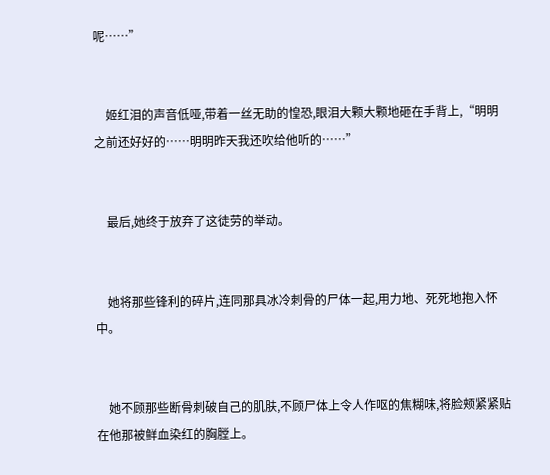呢……”


    姬红泪的声音低哑,带着一丝无助的惶恐,眼泪大颗大颗地砸在手背上,“明明之前还好好的……明明昨天我还吹给他听的……”


    最后,她终于放弃了这徒劳的举动。


    她将那些锋利的碎片,连同那具冰冷刺骨的尸体一起,用力地、死死地抱入怀中。


    她不顾那些断骨刺破自己的肌肤,不顾尸体上令人作呕的焦糊味,将脸颊紧紧贴在他那被鲜血染红的胸膛上。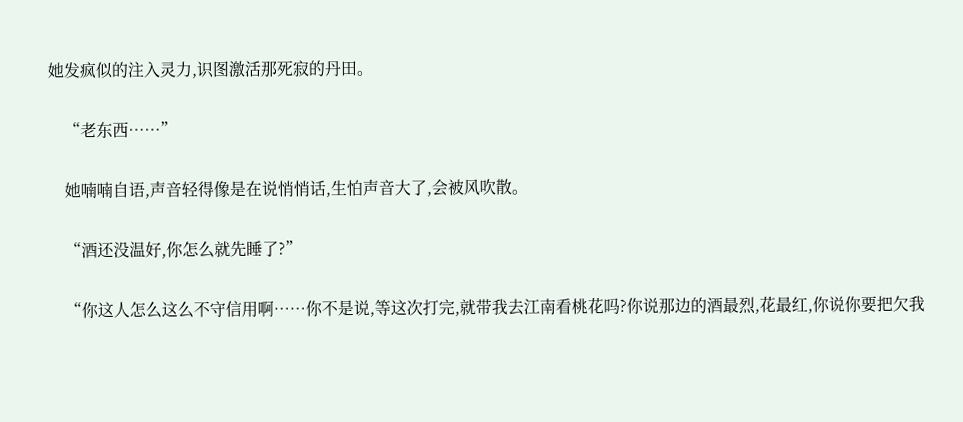她发疯似的注入灵力,识图激活那死寂的丹田。


    “老东西……”


    她喃喃自语,声音轻得像是在说悄悄话,生怕声音大了,会被风吹散。


    “酒还没温好,你怎么就先睡了?”


    “你这人怎么这么不守信用啊……你不是说,等这次打完,就带我去江南看桃花吗?你说那边的酒最烈,花最红,你说你要把欠我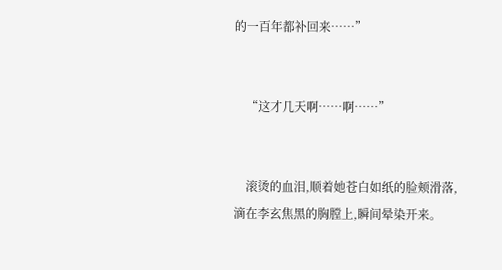的一百年都补回来……”


    “这才几天啊……啊……”


    滚烫的血泪,顺着她苍白如纸的脸颊滑落,滴在李玄焦黑的胸膛上,瞬间晕染开来。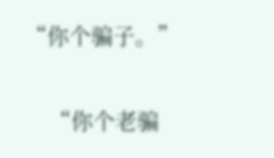“你个骗子。”


    “你个老骗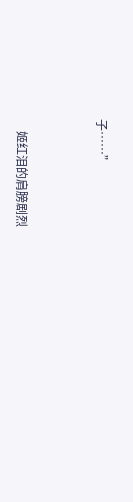子……”


    姬红泪的肩膀剧烈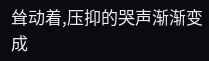耸动着,压抑的哭声渐渐变成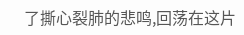了撕心裂肺的悲鸣,回荡在这片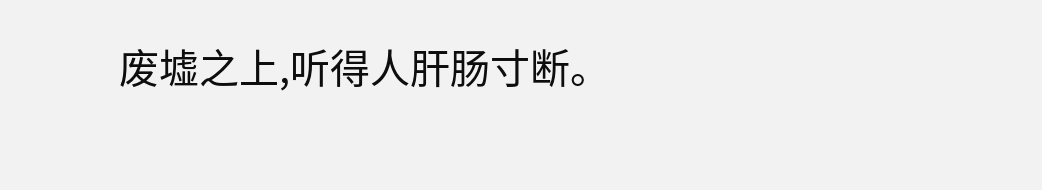废墟之上,听得人肝肠寸断。